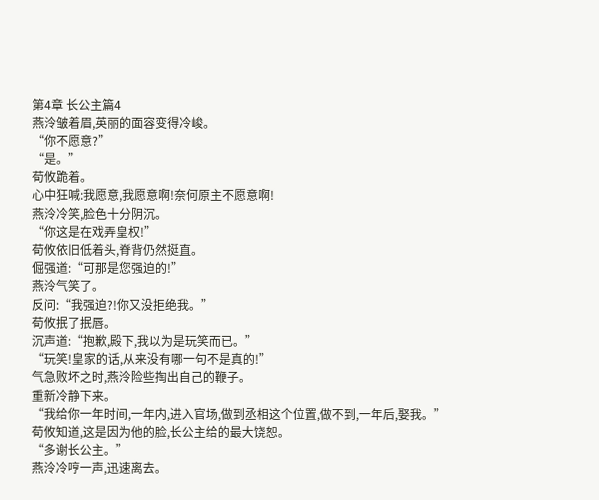第4章 长公主篇4
燕泠皱着眉,英丽的面容变得冷峻。
“你不愿意?”
“是。”
荀攸跪着。
心中狂喊:我愿意,我愿意啊!奈何原主不愿意啊!
燕泠冷笑,脸色十分阴沉。
“你这是在戏弄皇权!”
荀攸依旧低着头,脊背仍然挺直。
倔强道:“可那是您强迫的!”
燕泠气笑了。
反问:“我强迫?!你又没拒绝我。”
荀攸抿了抿唇。
沉声道:“抱歉,殿下,我以为是玩笑而已。”
“玩笑!皇家的话,从来没有哪一句不是真的!”
气急败坏之时,燕泠险些掏出自己的鞭子。
重新冷静下来。
“我给你一年时间,一年内,进入官场,做到丞相这个位置,做不到,一年后,娶我。”
荀攸知道,这是因为他的脸,长公主给的最大饶恕。
“多谢长公主。”
燕泠冷哼一声,迅速离去。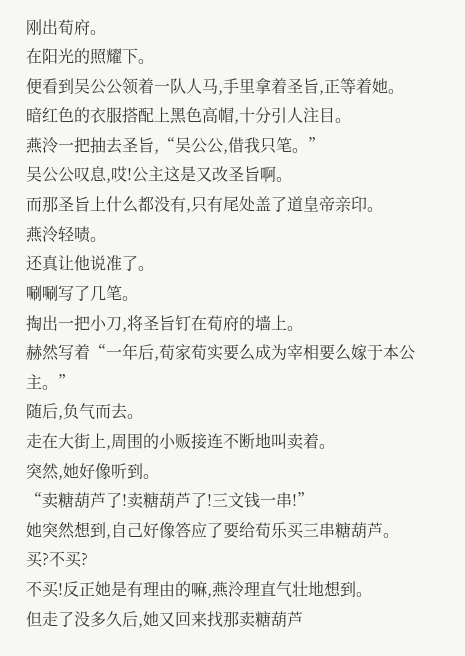刚出荀府。
在阳光的照耀下。
便看到吴公公领着一队人马,手里拿着圣旨,正等着她。
暗红色的衣服搭配上黑色高帽,十分引人注目。
燕泠一把抽去圣旨,“吴公公,借我只笔。”
吴公公叹息,哎!公主这是又改圣旨啊。
而那圣旨上什么都没有,只有尾处盖了道皇帝亲印。
燕泠轻啧。
还真让他说准了。
唰唰写了几笔。
掏出一把小刀,将圣旨钉在荀府的墙上。
赫然写着“一年后,荀家荀实要么成为宰相要么嫁于本公主。”
随后,负气而去。
走在大街上,周围的小贩接连不断地叫卖着。
突然,她好像听到。
“卖糖葫芦了!卖糖葫芦了!三文钱一串!”
她突然想到,自己好像答应了要给荀乐买三串糖葫芦。
买?不买?
不买!反正她是有理由的嘛,燕泠理直气壮地想到。
但走了没多久后,她又回来找那卖糖葫芦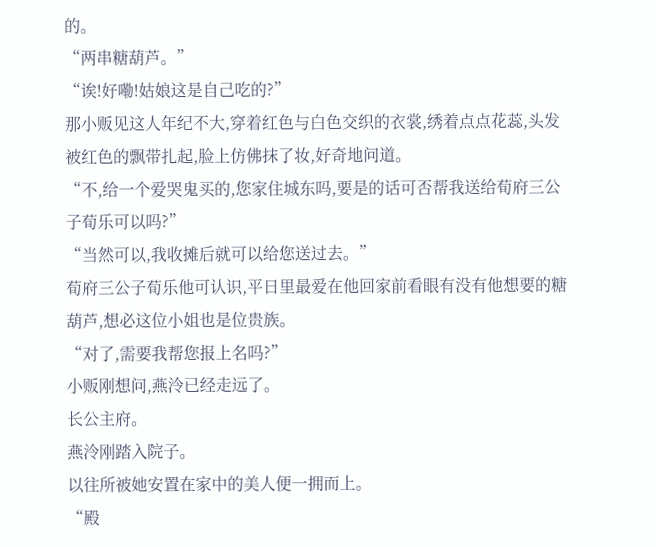的。
“两串糖葫芦。”
“诶!好嘞!姑娘这是自己吃的?”
那小贩见这人年纪不大,穿着红色与白色交织的衣裳,绣着点点花蕊,头发被红色的飘带扎起,脸上仿佛抹了妆,好奇地问道。
“不,给一个爱哭鬼买的,您家住城东吗,要是的话可否帮我送给荀府三公子荀乐可以吗?”
“当然可以,我收摊后就可以给您送过去。”
荀府三公子荀乐他可认识,平日里最爱在他回家前看眼有没有他想要的糖葫芦,想必这位小姐也是位贵族。
“对了,需要我帮您报上名吗?”
小贩刚想问,燕泠已经走远了。
长公主府。
燕泠刚踏入院子。
以往所被她安置在家中的美人便一拥而上。
“殿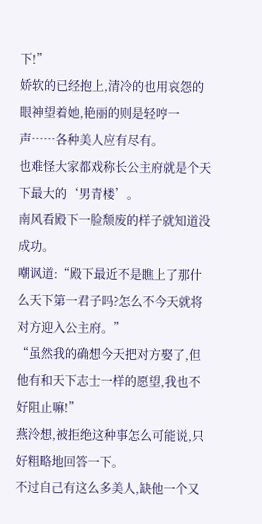下!”
娇软的已经抱上,清冷的也用哀怨的眼神望着她,艳丽的则是轻哼一声……各种美人应有尽有。
也难怪大家都戏称长公主府就是个天下最大的‘男青楼’。
南风看殿下一脸颓废的样子就知道没成功。
嘲讽道:“殿下最近不是瞧上了那什么天下第一君子吗?怎么不今天就将对方迎入公主府。”
“虽然我的确想今天把对方娶了,但他有和天下志士一样的愿望,我也不好阻止嘛!”
燕泠想,被拒绝这种事怎么可能说,只好粗略地回答一下。
不过自己有这么多美人,缺他一个又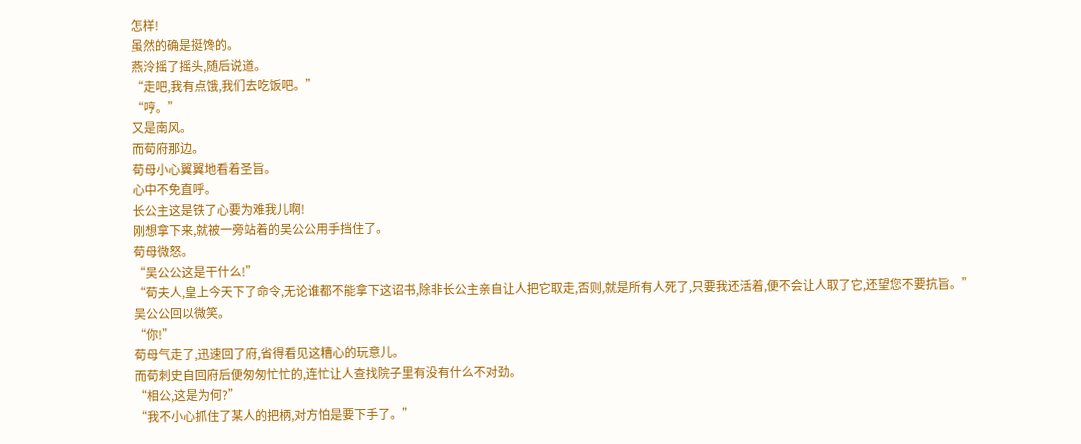怎样!
虽然的确是挺馋的。
燕泠摇了摇头,随后说道。
“走吧,我有点饿,我们去吃饭吧。”
“哼。”
又是南风。
而荀府那边。
荀母小心翼翼地看着圣旨。
心中不免直呼。
长公主这是铁了心要为难我儿啊!
刚想拿下来,就被一旁站着的吴公公用手挡住了。
荀母微怒。
“吴公公这是干什么!”
“荀夫人,皇上今天下了命令,无论谁都不能拿下这诏书,除非长公主亲自让人把它取走,否则,就是所有人死了,只要我还活着,便不会让人取了它,还望您不要抗旨。”
吴公公回以微笑。
“你!”
荀母气走了,迅速回了府,省得看见这糟心的玩意儿。
而荀刺史自回府后便匆匆忙忙的,连忙让人查找院子里有没有什么不对劲。
“相公,这是为何?”
“我不小心抓住了某人的把柄,对方怕是要下手了。”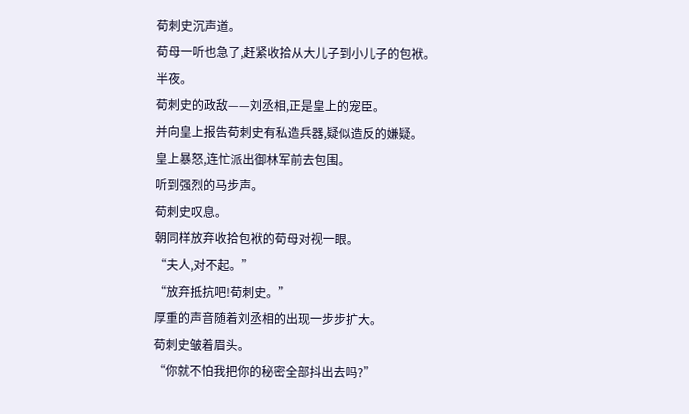荀刺史沉声道。
荀母一听也急了,赶紧收拾从大儿子到小儿子的包袱。
半夜。
荀刺史的政敌——刘丞相,正是皇上的宠臣。
并向皇上报告荀刺史有私造兵器,疑似造反的嫌疑。
皇上暴怒,连忙派出御林军前去包围。
听到强烈的马步声。
荀刺史叹息。
朝同样放弃收拾包袱的荀母对视一眼。
“夫人,对不起。”
“放弃抵抗吧!荀刺史。”
厚重的声音随着刘丞相的出现一步步扩大。
荀刺史皱着眉头。
“你就不怕我把你的秘密全部抖出去吗?”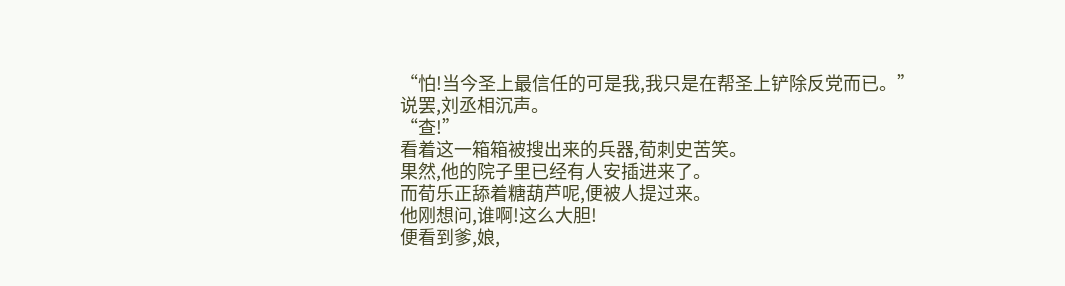“怕!当今圣上最信任的可是我,我只是在帮圣上铲除反党而已。”
说罢,刘丞相沉声。
“查!”
看着这一箱箱被搜出来的兵器,荀刺史苦笑。
果然,他的院子里已经有人安插进来了。
而荀乐正舔着糖葫芦呢,便被人提过来。
他刚想问,谁啊!这么大胆!
便看到爹,娘,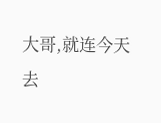大哥,就连今天去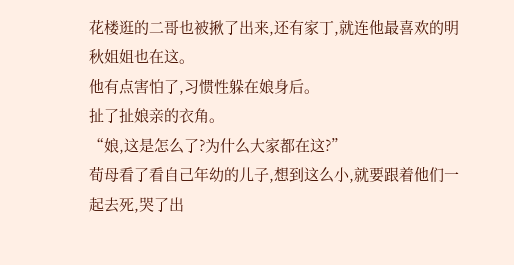花楼逛的二哥也被揪了出来,还有家丁,就连他最喜欢的明秋姐姐也在这。
他有点害怕了,习惯性躲在娘身后。
扯了扯娘亲的衣角。
“娘,这是怎么了?为什么大家都在这?”
荀母看了看自己年幼的儿子,想到这么小,就要跟着他们一起去死,哭了出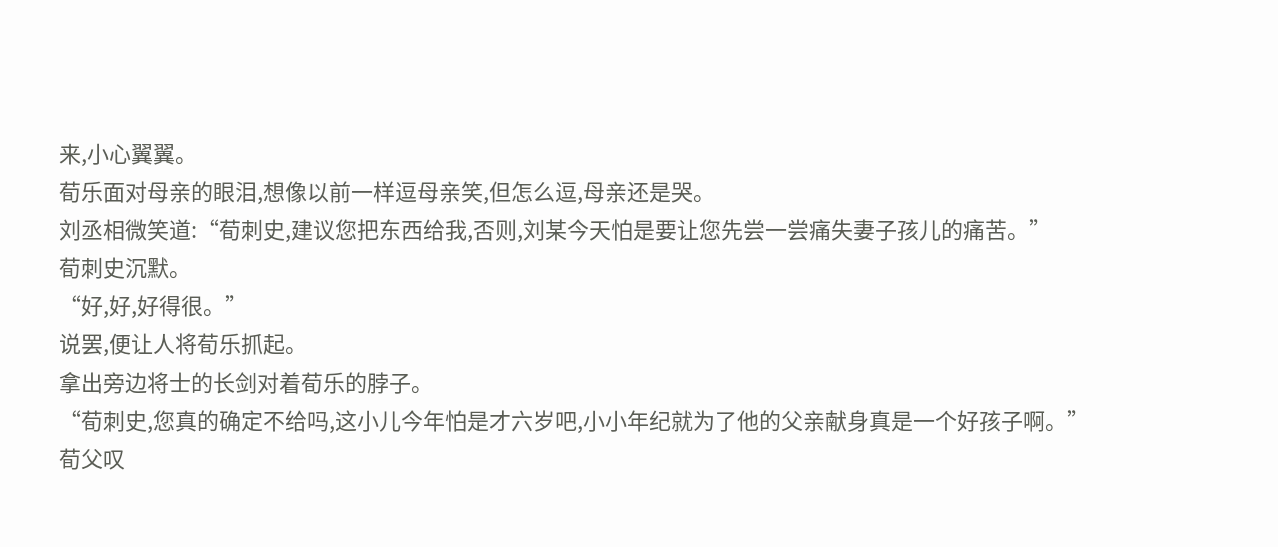来,小心翼翼。
荀乐面对母亲的眼泪,想像以前一样逗母亲笑,但怎么逗,母亲还是哭。
刘丞相微笑道:“荀刺史,建议您把东西给我,否则,刘某今天怕是要让您先尝一尝痛失妻子孩儿的痛苦。”
荀刺史沉默。
“好,好,好得很。”
说罢,便让人将荀乐抓起。
拿出旁边将士的长剑对着荀乐的脖子。
“荀刺史,您真的确定不给吗,这小儿今年怕是才六岁吧,小小年纪就为了他的父亲献身真是一个好孩子啊。”
荀父叹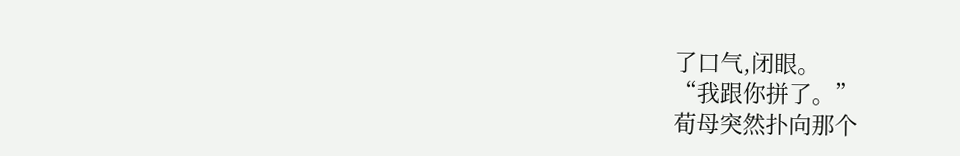了口气,闭眼。
“我跟你拼了。”
荀母突然扑向那个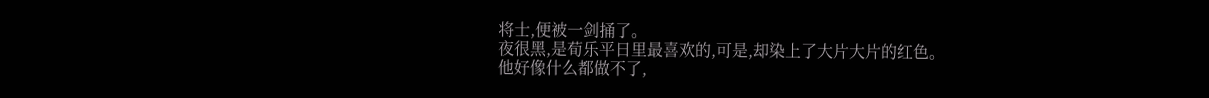将士,便被一剑捅了。
夜很黑,是荀乐平日里最喜欢的,可是,却染上了大片大片的红色。
他好像什么都做不了,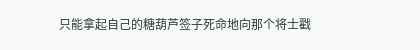只能拿起自己的糖葫芦签子死命地向那个将士戳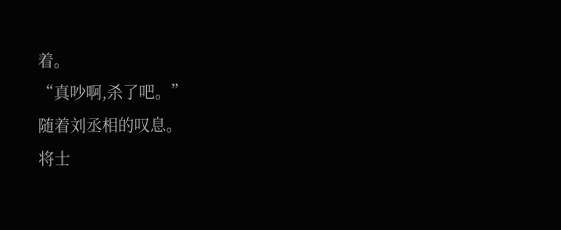着。
“真吵啊,杀了吧。”
随着刘丞相的叹息。
将士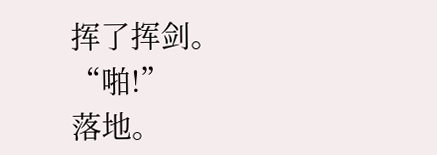挥了挥剑。
“啪!”
落地。